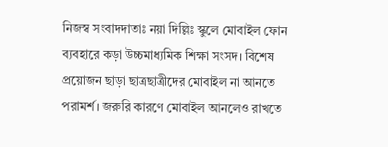নিজস্ব সংবাদদাতাঃ নয়া দিল্লিঃ স্কুলে মোবাইল ফোন ব্যবহারে কড়া উচ্চমাধ্যমিক শিক্ষা সংসদ। বিশেষ প্রয়োজন ছাড়া ছাত্রছাত্রীদের মোবাইল না আনতে পরামর্শ। জরুরি কারণে মোবাইল আনলেও রাখতে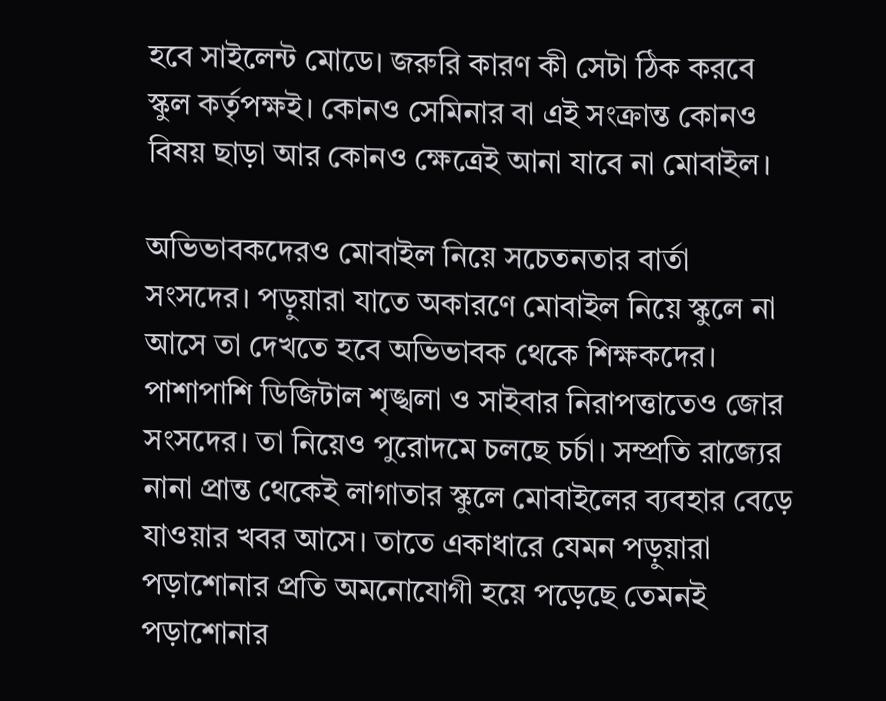হবে সাইলেন্ট মোডে। জরুরি কারণ কী সেটা ঠিক করবে স্কুল কর্তৃপক্ষই। কোনও সেমিনার বা এই সংক্রান্ত কোনও বিষয় ছাড়া আর কোনও ক্ষেত্রেই আনা যাবে না মোবাইল।

অভিভাবকদেরও মোবাইল নিয়ে সচেতনতার বার্তা সংসদের। পড়ুয়ারা যাতে অকারণে মোবাইল নিয়ে স্কুলে না আসে তা দেখতে হবে অভিভাবক থেকে শিক্ষকদের। পাশাপাশি ডিজিটাল শৃঙ্খলা ও সাইবার নিরাপত্তাতেও জোর সংসদের। তা নিয়েও পুরোদমে চলছে চর্চা। সম্প্রতি রাজ্যের নানা প্রান্ত থেকেই লাগাতার স্কুলে মোবাইলের ব্যবহার বেড়ে যাওয়ার খবর আসে। তাতে একাধারে যেমন পড়ুয়ারা পড়াশোনার প্রতি অমনোযোগী হয়ে পড়েছে তেমনই পড়াশোনার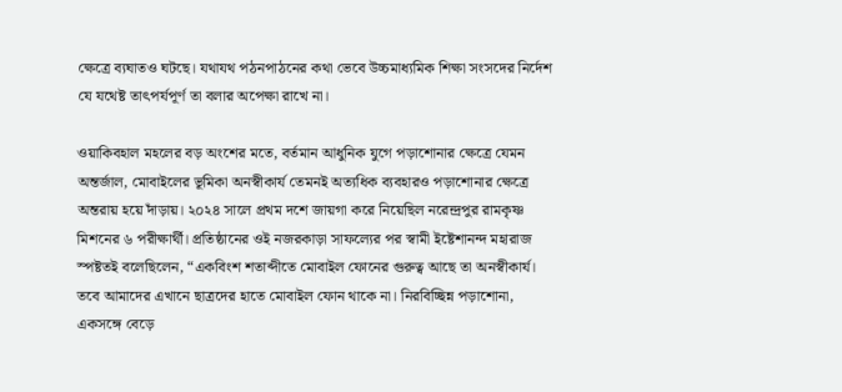ক্ষেত্রে ব্যঘাতও ঘটছে। যথাযথ পঠনপাঠনের কথা ভেবে উচ্চমাধ্যমিক শিক্ষা সংসদের নির্দেশ যে যথেষ্ট তাৎপর্যপূর্ণ তা বলার অপেক্ষা রাখে না।

ওয়াকিবহাল মহলের বড় অংশের মতে, বর্তমান আধুনিক যুগে পড়াশোনার ক্ষেত্রে যেমন অন্তর্জাল, মোবাইলের ভূমিকা অনস্বীকার্য তেমনই অত্যধিক ব্যবহারও পড়াশোনার ক্ষেত্রে অন্তরায় হয়ে দাঁড়ায়। ২০২৪ সালে প্রথম দশে জায়গা করে নিয়েছিল নরেন্দ্রপুর রামকৃষ্ণ মিশনের ৬ পরীক্ষার্থী। প্রতিষ্ঠানের ওই নজরকাড়া সাফল্যের পর স্বামী ইষ্টেশানন্দ মহারাজ স্পষ্টতই বলেছিলেন, “একবিংশ শতাব্দীতে মোবাইল ফোনের গুরুত্ব আছে তা অনস্বীকার্য। তবে আমাদের এখানে ছাত্রদের হাতে মোবাইল ফোন থাকে না। নিরবিচ্ছিন্ন পড়াশোনা, একসঙ্গে বেড়ে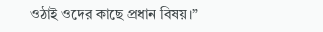ওঠাই ওদের কাছে প্রধান বিষয়।”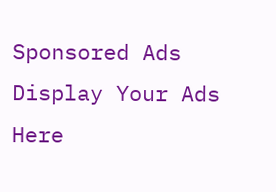Sponsored Ads
Display Your Ads Here